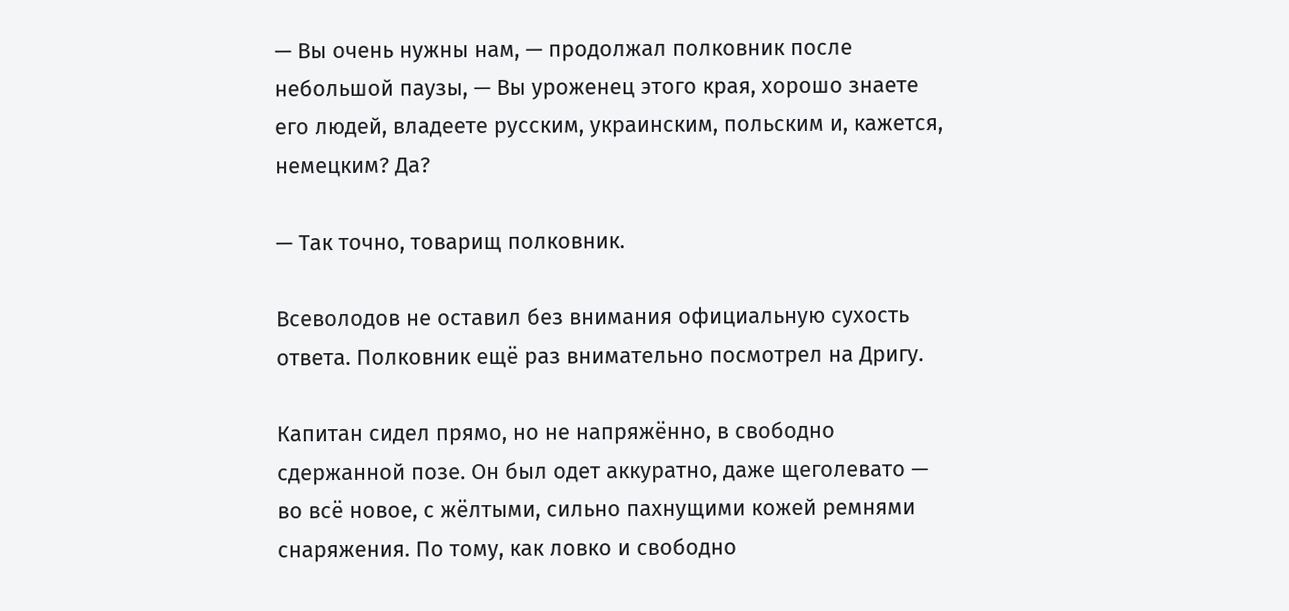— Вы очень нужны нам, — продолжал полковник после небольшой паузы, — Вы уроженец этого края, хорошо знаете его людей, владеете русским, украинским, польским и, кажется, немецким? Да?

— Так точно, товарищ полковник.

Всеволодов не оставил без внимания официальную сухость ответа. Полковник ещё раз внимательно посмотрел на Дригу.

Капитан сидел прямо, но не напряжённо, в свободно сдержанной позе. Он был одет аккуратно, даже щеголевато — во всё новое, с жёлтыми, сильно пахнущими кожей ремнями снаряжения. По тому, как ловко и свободно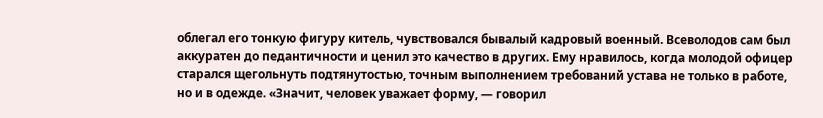облегал его тонкую фигуру китель, чувствовался бывалый кадровый военный. Всеволодов сам был аккуратен до педантичности и ценил это качество в других. Ему нравилось, когда молодой офицер старался щегольнуть подтянутостью, точным выполнением требований устава не только в работе, но и в одежде. «Значит, человек уважает форму, — говорил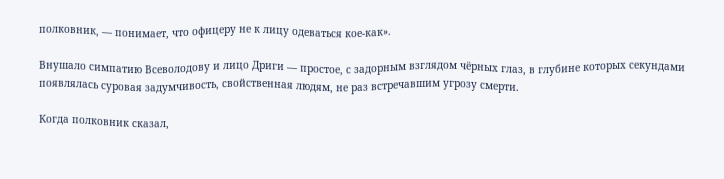полковник, — понимает, что офицеру не к лицу одеваться кое-как».

Внушало симпатию Всеволодову и лицо Дриги — простое, с задорным взглядом чёрных глаз, в глубине которых секундами появлялась суровая задумчивость, свойственная людям, не раз встречавшим угрозу смерти.

Когда полковник сказал,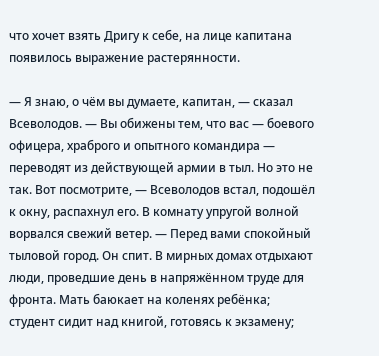что хочет взять Дригу к себе, на лице капитана появилось выражение растерянности.

— Я знаю, о чём вы думаете, капитан, — сказал Всеволодов. — Вы обижены тем, что вас — боевого офицера, храброго и опытного командира — переводят из действующей армии в тыл. Но это не так. Вот посмотрите, — Всеволодов встал, подошёл к окну, распахнул его. В комнату упругой волной ворвался свежий ветер. — Перед вами спокойный тыловой город. Он спит. В мирных домах отдыхают люди, проведшие день в напряжённом труде для фронта. Мать баюкает на коленях ребёнка; студент сидит над книгой, готовясь к экзамену;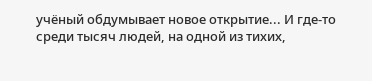учёный обдумывает новое открытие... И где-то среди тысяч людей, на одной из тихих,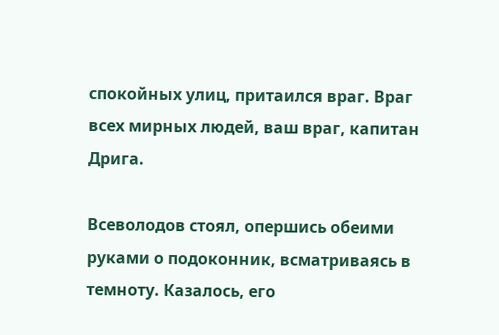спокойных улиц, притаился враг. Враг всех мирных людей, ваш враг, капитан Дрига.

Всеволодов стоял, опершись обеими руками о подоконник, всматриваясь в темноту. Казалось, его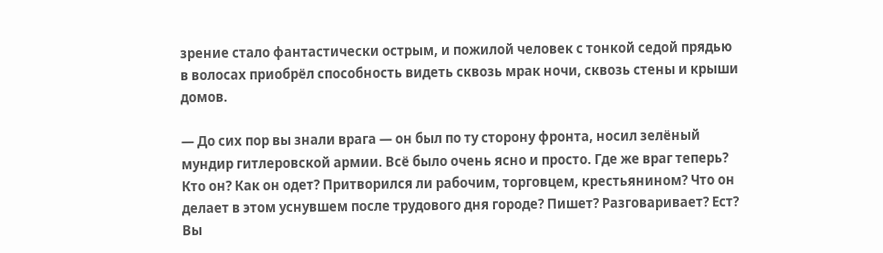зрение стало фантастически острым, и пожилой человек с тонкой седой прядью в волосах приобрёл способность видеть сквозь мрак ночи, сквозь стены и крыши домов.

— До сих пор вы знали врага — он был по ту сторону фронта, носил зелёный мундир гитлеровской армии. Всё было очень ясно и просто. Где же враг теперь? Кто он? Как он одет? Притворился ли рабочим, торговцем, крестьянином? Что он делает в этом уснувшем после трудового дня городе? Пишет? Разговаривает? Ест? Вы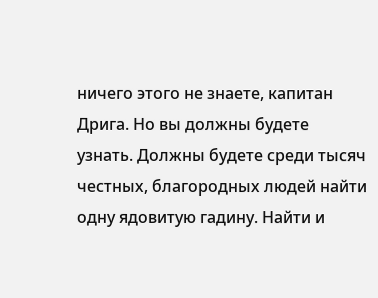ничего этого не знаете, капитан Дрига. Но вы должны будете узнать. Должны будете среди тысяч честных, благородных людей найти одну ядовитую гадину. Найти и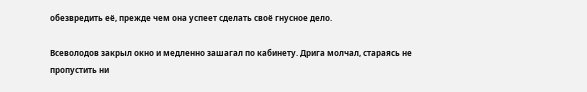обезвредить её, прежде чем она успеет сделать своё гнусное дело.

Всеволодов закрыл окно и медленно зашагал по кабинету. Дрига молчал, стараясь не пропустить ни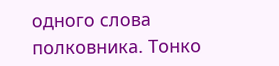одного слова полковника. Тонко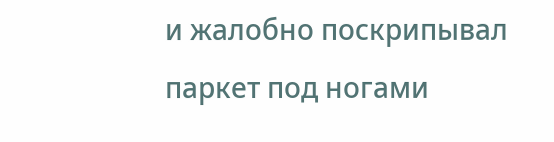и жалобно поскрипывал паркет под ногами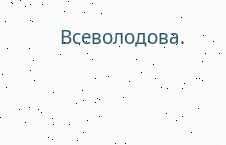Всеволодова.